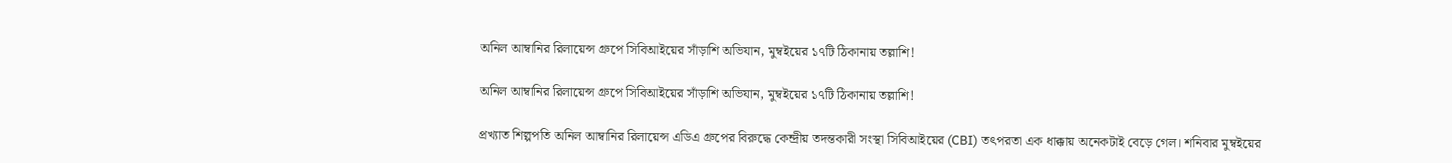অনিল আম্বানির রিলায়েন্স গ্রুপে সিবিআইয়ের সাঁড়াশি অভিযান, মুম্বইয়ের ১৭টি ঠিকানায় তল্লাশি!

অনিল আম্বানির রিলায়েন্স গ্রুপে সিবিআইয়ের সাঁড়াশি অভিযান, মুম্বইয়ের ১৭টি ঠিকানায় তল্লাশি!

প্রখ্যাত শিল্পপতি অনিল আম্বানির রিলায়েন্স এডিএ গ্রুপের বিরুদ্ধে কেন্দ্রীয় তদন্তকারী সংস্থা সিবিআইয়ের (CBI) তৎপরতা এক ধাক্কায় অনেকটাই বেড়ে গেল। শনিবার মুম্বইয়ের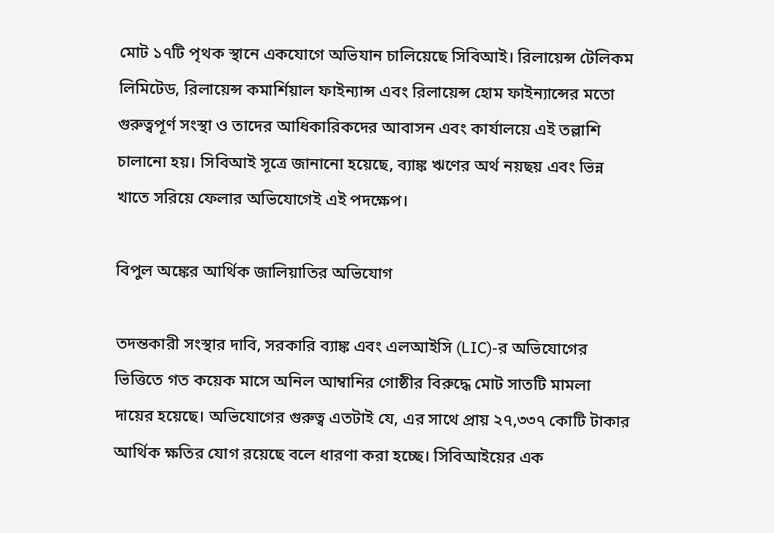মোট ১৭টি পৃথক স্থানে একযোগে অভিযান চালিয়েছে সিবিআই। রিলায়েন্স টেলিকম লিমিটেড, রিলায়েন্স কমার্শিয়াল ফাইন্যান্স এবং রিলায়েন্স হোম ফাইন্যান্সের মতো গুরুত্বপূর্ণ সংস্থা ও তাদের আধিকারিকদের আবাসন এবং কার্যালয়ে এই তল্লাশি চালানো হয়। সিবিআই সূত্রে জানানো হয়েছে, ব্যাঙ্ক ঋণের অর্থ নয়ছয় এবং ভিন্ন খাতে সরিয়ে ফেলার অভিযোগেই এই পদক্ষেপ।

বিপুল অঙ্কের আর্থিক জালিয়াতির অভিযোগ

তদন্তকারী সংস্থার দাবি, সরকারি ব্যাঙ্ক এবং এলআইসি (LIC)-র অভিযোগের ভিত্তিতে গত কয়েক মাসে অনিল আম্বানির গোষ্ঠীর বিরুদ্ধে মোট সাতটি মামলা দায়ের হয়েছে। অভিযোগের গুরুত্ব এতটাই যে, এর সাথে প্রায় ২৭,৩৩৭ কোটি টাকার আর্থিক ক্ষতির যোগ রয়েছে বলে ধারণা করা হচ্ছে। সিবিআইয়ের এক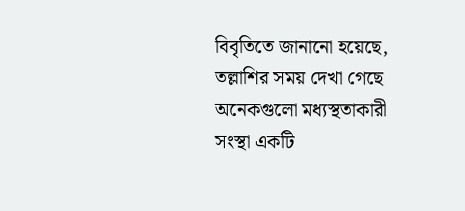বিবৃতিতে জানানো হয়েছে, তল্লাশির সময় দেখা গেছে অনেকগুলো মধ্যস্থতাকারী সংস্থা একটি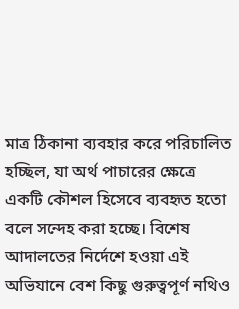মাত্র ঠিকানা ব্যবহার করে পরিচালিত হচ্ছিল, যা অর্থ পাচারের ক্ষেত্রে একটি কৌশল হিসেবে ব্যবহৃত হতো বলে সন্দেহ করা হচ্ছে। বিশেষ আদালতের নির্দেশে হওয়া এই অভিযানে বেশ কিছু গুরুত্বপূর্ণ নথিও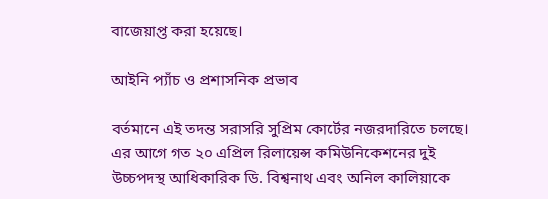বাজেয়াপ্ত করা হয়েছে।

আইনি প্যাঁচ ও প্রশাসনিক প্রভাব

বর্তমানে এই তদন্ত সরাসরি সুপ্রিম কোর্টের নজরদারিতে চলছে। এর আগে গত ২০ এপ্রিল রিলায়েন্স কমিউনিকেশনের দুই উচ্চপদস্থ আধিকারিক ডি. বিশ্বনাথ এবং অনিল কালিয়াকে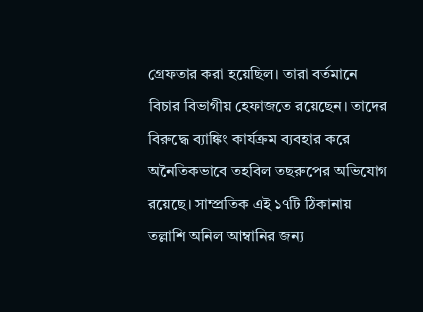গ্রেফতার করা হয়েছিল। তারা বর্তমানে বিচার বিভাগীয় হেফাজতে রয়েছেন। তাদের বিরুদ্ধে ব্যাঙ্কিং কার্যক্রম ব্যবহার করে অনৈতিকভাবে তহবিল তছরুপের অভিযোগ রয়েছে। সাম্প্রতিক এই ১৭টি ঠিকানায় তল্লাশি অনিল আম্বানির জন্য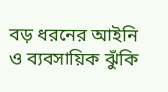বড় ধরনের আইনি ও ব্যবসায়িক ঝুঁকি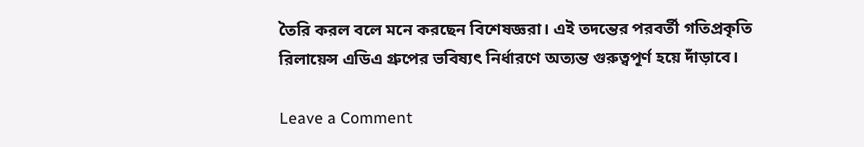তৈরি করল বলে মনে করছেন বিশেষজ্ঞরা। এই তদন্তের পরবর্তী গতিপ্রকৃতি রিলায়েন্স এডিএ গ্রুপের ভবিষ্যৎ নির্ধারণে অত্যন্ত গুরুত্বপূর্ণ হয়ে দাঁড়াবে।

Leave a Comment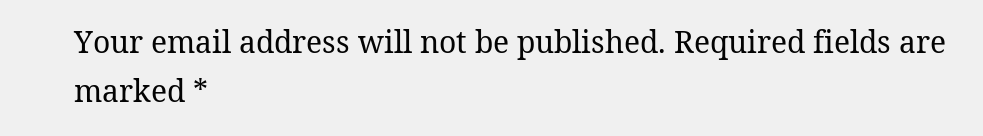Your email address will not be published. Required fields are marked *